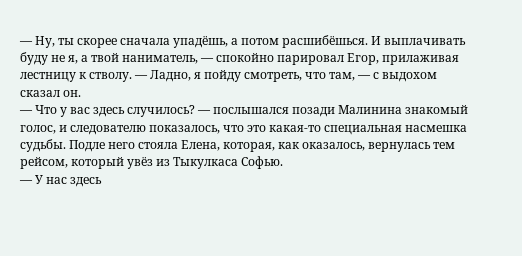— Ну, ты скорее сначала упадёшь, а потом расшибёшься. И выплачивать буду не я, а твой наниматель, — спокойно парировал Егор, прилаживая лестницу к стволу. — Ладно, я пойду смотреть, что там, — с выдохом сказал он.
— Что у вас здесь случилось? — послышался позади Малинина знакомый голос, и следователю показалось, что это какая-то специальная насмешка судьбы. Подле него стояла Елена, которая, как оказалось, вернулась тем рейсом, который увёз из Тыкулкаса Софью.
— У нас здесь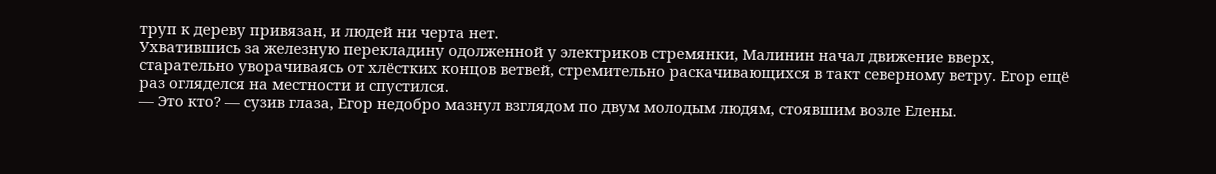труп к дереву привязан, и людей ни черта нет.
Ухватившись за железную перекладину одолженной у электриков стремянки, Малинин начал движение вверх, старательно уворачиваясь от хлёстких концов ветвей, стремительно раскачивающихся в такт северному ветру. Егор ещё раз огляделся на местности и спустился.
— Это кто? — сузив глаза, Егор недобро мазнул взглядом по двум молодым людям, стоявшим возле Елены.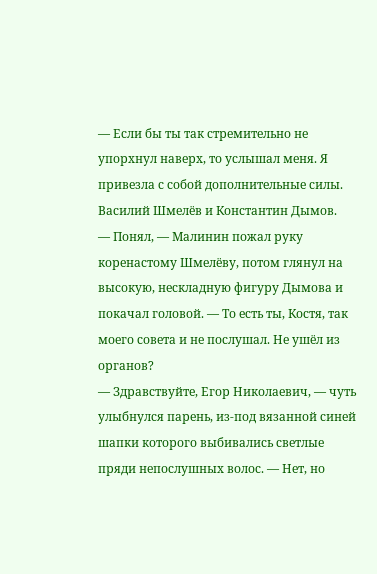— Если бы ты так стремительно не упорхнул наверх, то услышал меня. Я привезла с собой дополнительные силы. Василий Шмелёв и Константин Дымов.
— Понял, — Малинин пожал руку коренастому Шмелёву, потом глянул на высокую, нескладную фигуру Дымова и покачал головой. — То есть ты, Костя, так моего совета и не послушал. Не ушёл из органов?
— Здравствуйте, Егор Николаевич, — чуть улыбнулся парень, из-под вязанной синей шапки которого выбивались светлые пряди непослушных волос. — Нет, но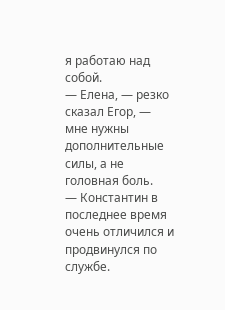я работаю над собой.
— Елена, — резко сказал Егор, — мне нужны дополнительные силы, а не головная боль.
— Константин в последнее время очень отличился и продвинулся по службе.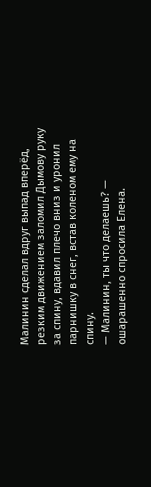Малинин сделал вдруг выпад вперёд, резким движением заломил Дымову руку за спину, вдавил плечо вниз и уронил парнишку в снег, встав коленом ему на спину.
— Малинин, ты что делаешь? — ошарашенно спросила Елена.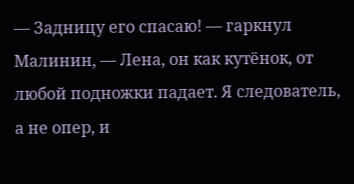— Задницу его спасаю! — гаркнул Малинин, — Лена, он как кутёнок, от любой подножки падает. Я следователь, а не опер, и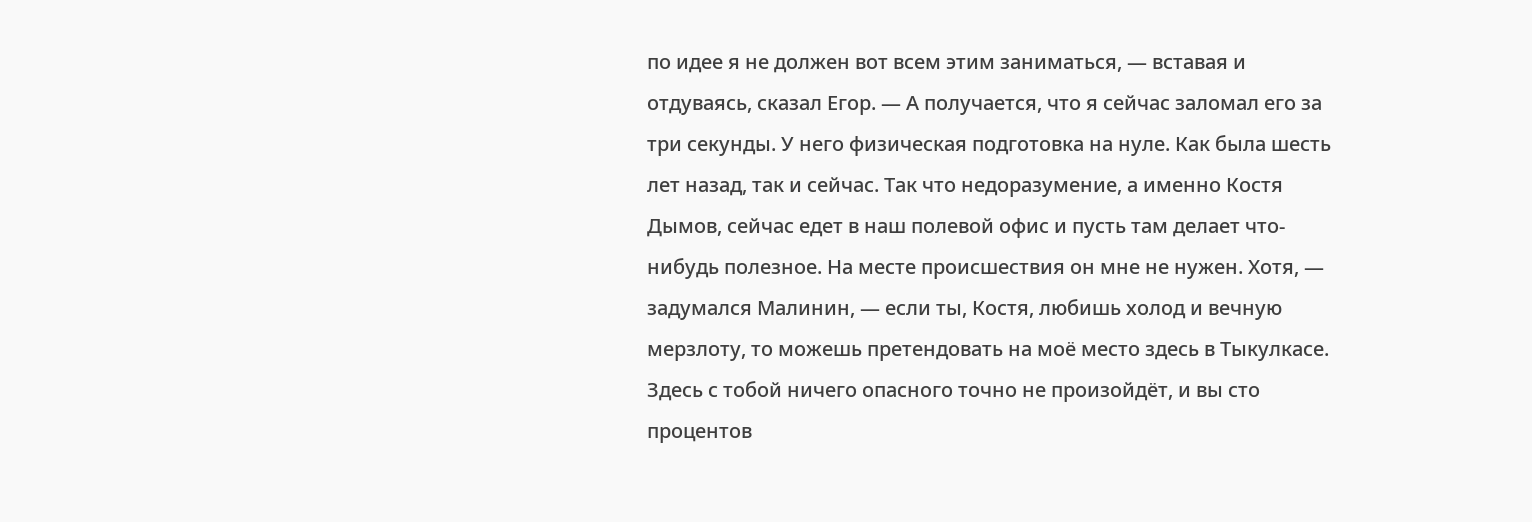по идее я не должен вот всем этим заниматься, — вставая и отдуваясь, сказал Егор. — А получается, что я сейчас заломал его за три секунды. У него физическая подготовка на нуле. Как была шесть лет назад, так и сейчас. Так что недоразумение, а именно Костя Дымов, сейчас едет в наш полевой офис и пусть там делает что-нибудь полезное. На месте происшествия он мне не нужен. Хотя, — задумался Малинин, — если ты, Костя, любишь холод и вечную мерзлоту, то можешь претендовать на моё место здесь в Тыкулкасе. Здесь с тобой ничего опасного точно не произойдёт, и вы сто процентов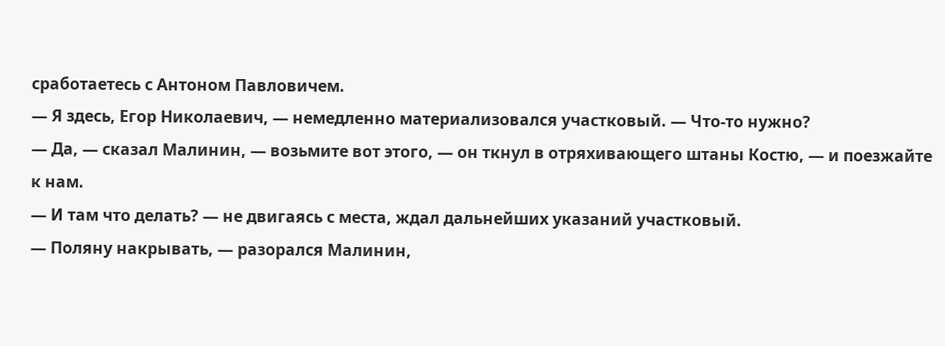сработаетесь с Антоном Павловичем.
— Я здесь, Егор Николаевич, — немедленно материализовался участковый. — Что-то нужно?
— Да, — сказал Малинин, — возьмите вот этого, — он ткнул в отряхивающего штаны Костю, — и поезжайте к нам.
— И там что делать? — не двигаясь с места, ждал дальнейших указаний участковый.
— Поляну накрывать, — разорался Малинин,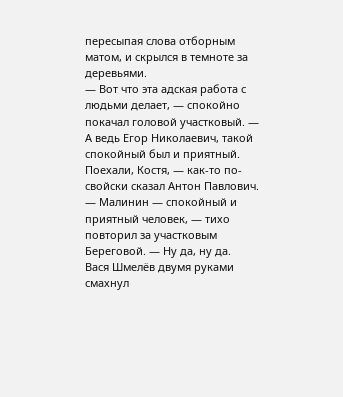пересыпая слова отборным матом, и скрылся в темноте за деревьями.
— Вот что эта адская работа с людьми делает, — спокойно покачал головой участковый. — А ведь Егор Николаевич, такой спокойный был и приятный. Поехали, Костя, — как-то по-свойски сказал Антон Павлович.
— Малинин — спокойный и приятный человек, — тихо повторил за участковым Береговой. — Ну да, ну да.
Вася Шмелёв двумя руками смахнул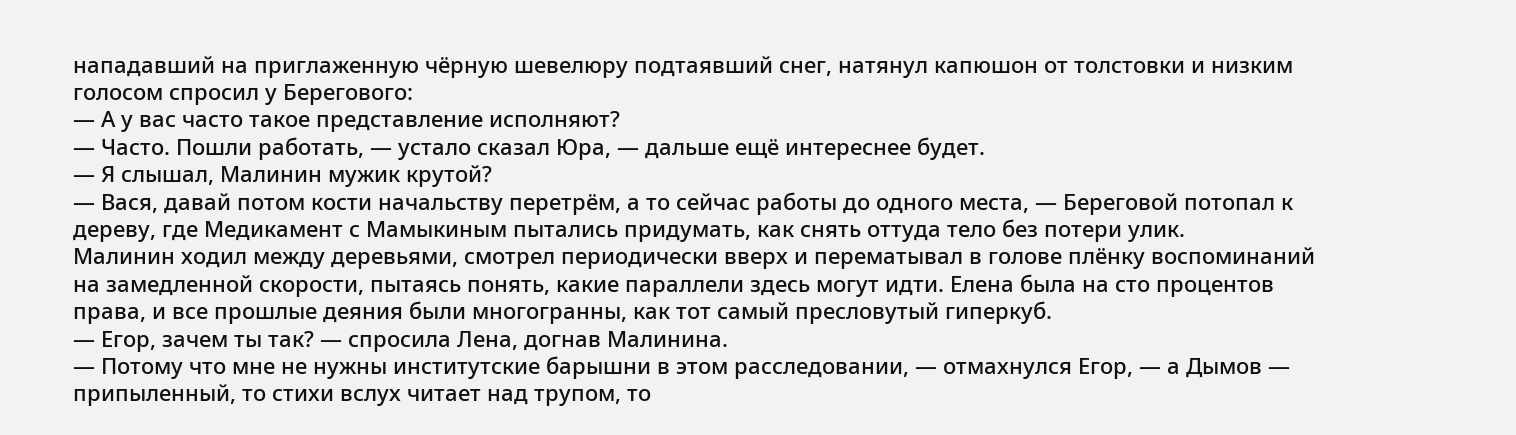нападавший на приглаженную чёрную шевелюру подтаявший снег, натянул капюшон от толстовки и низким голосом спросил у Берегового:
— А у вас часто такое представление исполняют?
— Часто. Пошли работать, — устало сказал Юра, — дальше ещё интереснее будет.
— Я слышал, Малинин мужик крутой?
— Вася, давай потом кости начальству перетрём, а то сейчас работы до одного места, — Береговой потопал к дереву, где Медикамент с Мамыкиным пытались придумать, как снять оттуда тело без потери улик.
Малинин ходил между деревьями, смотрел периодически вверх и перематывал в голове плёнку воспоминаний на замедленной скорости, пытаясь понять, какие параллели здесь могут идти. Елена была на сто процентов права, и все прошлые деяния были многогранны, как тот самый пресловутый гиперкуб.
— Егор, зачем ты так? — спросила Лена, догнав Малинина.
— Потому что мне не нужны институтские барышни в этом расследовании, — отмахнулся Егор, — а Дымов — припыленный, то стихи вслух читает над трупом, то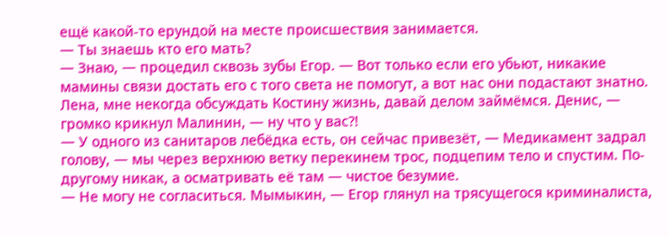ещё какой-то ерундой на месте происшествия занимается.
— Ты знаешь кто его мать?
— Знаю, — процедил сквозь зубы Егор. — Вот только если его убьют, никакие мамины связи достать его с того света не помогут, а вот нас они подастают знатно. Лена, мне некогда обсуждать Костину жизнь, давай делом займёмся. Денис, — громко крикнул Малинин, — ну что у вас?!
— У одного из санитаров лебёдка есть, он сейчас привезёт, — Медикамент задрал голову, — мы через верхнюю ветку перекинем трос, подцепим тело и спустим. По-другому никак, а осматривать её там — чистое безумие.
— Не могу не согласиться. Мымыкин, — Егор глянул на трясущегося криминалиста,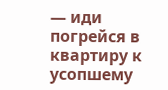— иди погрейся в квартиру к усопшему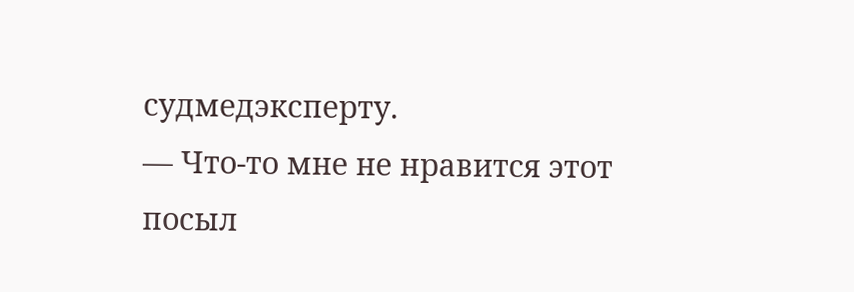судмедэксперту.
— Что-то мне не нравится этот посыл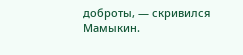доброты, — скривился Мамыкин.